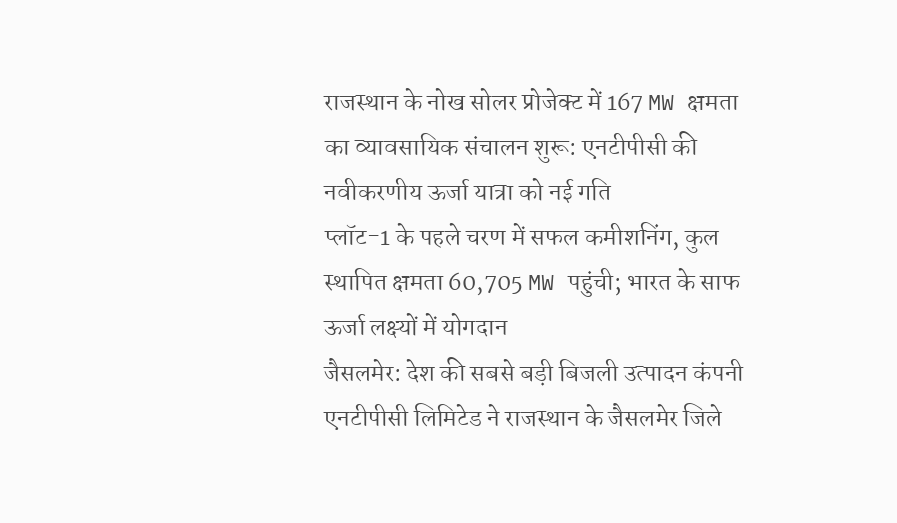राजस्थान के नोख सोलर प्रोजेक्ट में 167 MW क्षमता का व्यावसायिक संचालन शुरू: एनटीपीसी की नवीकरणीय ऊर्जा यात्रा को नई गति
प्लॉट-1 के पहले चरण में सफल कमीशनिंग, कुल स्थापित क्षमता 60,705 MW पहुंची; भारत के साफ ऊर्जा लक्ष्यों में योगदान
जैसलमेर: देश की सबसे बड़ी बिजली उत्पादन कंपनी एनटीपीसी लिमिटेड ने राजस्थान के जैसलमेर जिले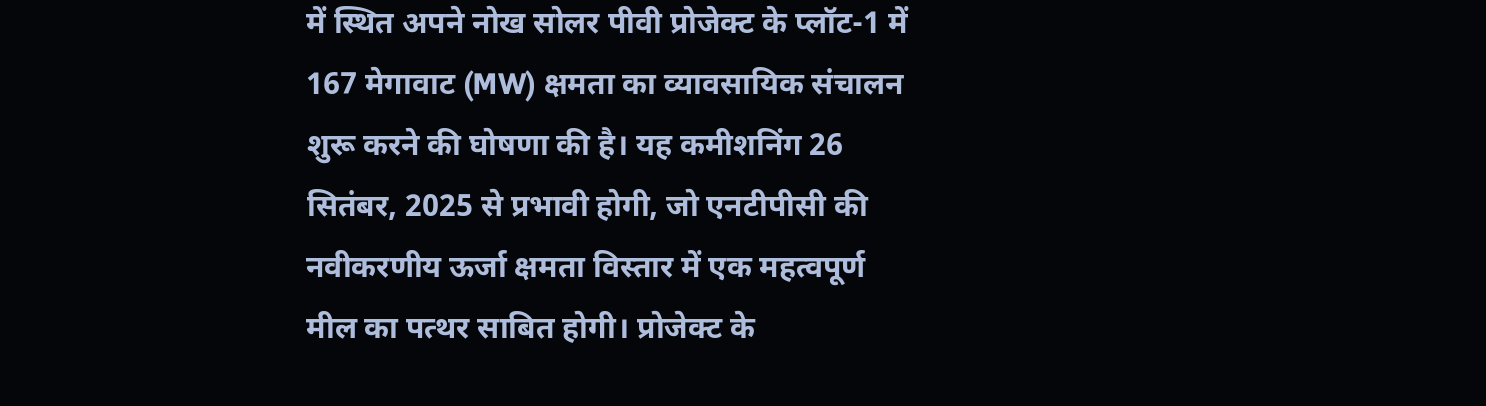में स्थित अपने नोख सोलर पीवी प्रोजेक्ट के प्लॉट-1 में 167 मेगावाट (MW) क्षमता का व्यावसायिक संचालन शुरू करने की घोषणा की है। यह कमीशनिंग 26 सितंबर, 2025 से प्रभावी होगी, जो एनटीपीसी की नवीकरणीय ऊर्जा क्षमता विस्तार में एक महत्वपूर्ण मील का पत्थर साबित होगी। प्रोजेक्ट के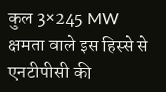कुल 3×245 MW क्षमता वाले इस हिस्से से एनटीपीसी की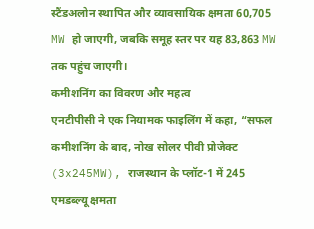स्टैंडअलोन स्थापित और व्यावसायिक क्षमता 60,705 MW हो जाएगी, जबकि समूह स्तर पर यह 83,863 MW तक पहुंच जाएगी।
कमीशनिंग का विवरण और महत्व
एनटीपीसी ने एक नियामक फाइलिंग में कहा, “सफल कमीशनिंग के बाद, नोख सोलर पीवी प्रोजेक्ट (3x245MW), राजस्थान के प्लॉट-1 में 245 एमडब्ल्यू क्षमता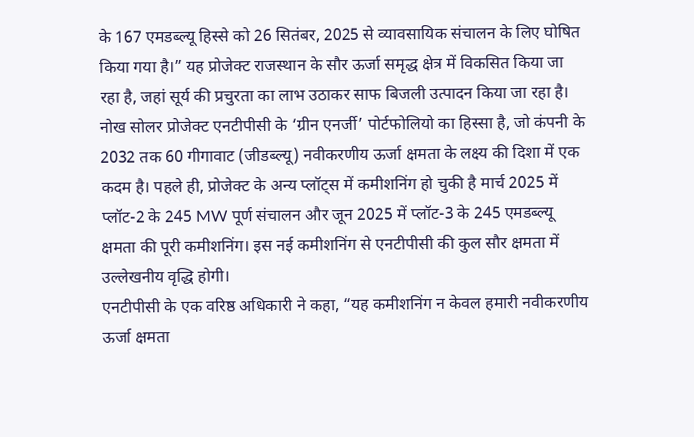के 167 एमडब्ल्यू हिस्से को 26 सितंबर, 2025 से व्यावसायिक संचालन के लिए घोषित किया गया है।” यह प्रोजेक्ट राजस्थान के सौर ऊर्जा समृद्ध क्षेत्र में विकसित किया जा रहा है, जहां सूर्य की प्रचुरता का लाभ उठाकर साफ बिजली उत्पादन किया जा रहा है।
नोख सोलर प्रोजेक्ट एनटीपीसी के ‘ग्रीन एनर्जी’ पोर्टफोलियो का हिस्सा है, जो कंपनी के 2032 तक 60 गीगावाट (जीडब्ल्यू) नवीकरणीय ऊर्जा क्षमता के लक्ष्य की दिशा में एक कदम है। पहले ही, प्रोजेक्ट के अन्य प्लॉट्स में कमीशनिंग हो चुकी है मार्च 2025 में प्लॉट-2 के 245 MW पूर्ण संचालन और जून 2025 में प्लॉट-3 के 245 एमडब्ल्यू क्षमता की पूरी कमीशनिंग। इस नई कमीशनिंग से एनटीपीसी की कुल सौर क्षमता में उल्लेखनीय वृद्धि होगी।
एनटीपीसी के एक वरिष्ठ अधिकारी ने कहा, “यह कमीशनिंग न केवल हमारी नवीकरणीय ऊर्जा क्षमता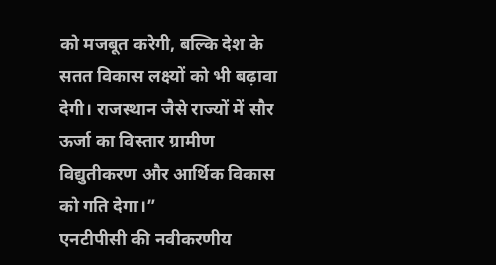को मजबूत करेगी, बल्कि देश के सतत विकास लक्ष्यों को भी बढ़ावा देगी। राजस्थान जैसे राज्यों में सौर ऊर्जा का विस्तार ग्रामीण विद्युतीकरण और आर्थिक विकास को गति देगा।”
एनटीपीसी की नवीकरणीय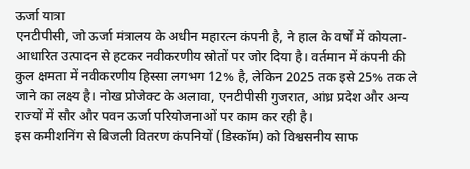ऊर्जा यात्रा
एनटीपीसी, जो ऊर्जा मंत्रालय के अधीन महारत्न कंपनी है, ने हाल के वर्षों में कोयला-आधारित उत्पादन से हटकर नवीकरणीय स्रोतों पर जोर दिया है। वर्तमान में कंपनी की कुल क्षमता में नवीकरणीय हिस्सा लगभग 12% है, लेकिन 2025 तक इसे 25% तक ले जाने का लक्ष्य है। नोख प्रोजेक्ट के अलावा, एनटीपीसी गुजरात, आंध्र प्रदेश और अन्य राज्यों में सौर और पवन ऊर्जा परियोजनाओं पर काम कर रही है।
इस कमीशनिंग से बिजली वितरण कंपनियों (डिस्कॉम) को विश्वसनीय साफ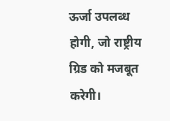ऊर्जा उपलब्ध होगी, जो राष्ट्रीय ग्रिड को मजबूत करेगी।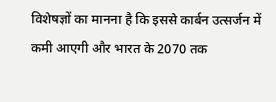विशेषज्ञों का मानना है कि इससे कार्बन उत्सर्जन में कमी आएगी और भारत के 2070 तक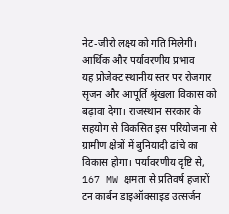नेट-जीरो लक्ष्य को गति मिलेगी।
आर्थिक और पर्यावरणीय प्रभाव
यह प्रोजेक्ट स्थानीय स्तर पर रोजगार सृजन और आपूर्ति श्रृंखला विकास को बढ़ावा देगा। राजस्थान सरकार के सहयोग से विकसित इस परियोजना से ग्रामीण क्षेत्रों में बुनियादी ढांचे का विकास होगा। पर्यावरणीय दृष्टि से, 167 MW क्षमता से प्रतिवर्ष हजारों टन कार्बन डाइऑक्साइड उत्सर्जन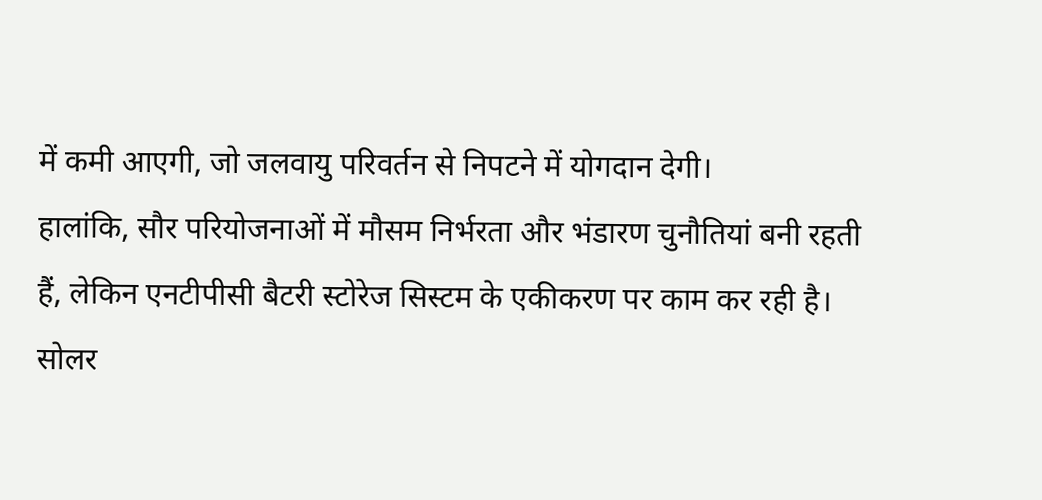में कमी आएगी, जो जलवायु परिवर्तन से निपटने में योगदान देगी।
हालांकि, सौर परियोजनाओं में मौसम निर्भरता और भंडारण चुनौतियां बनी रहती हैं, लेकिन एनटीपीसी बैटरी स्टोरेज सिस्टम के एकीकरण पर काम कर रही है।
सोलर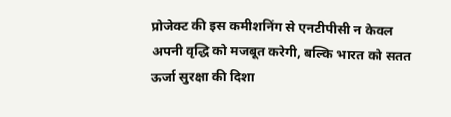प्रोजेक्ट की इस कमीशनिंग से एनटीपीसी न केवल अपनी वृद्धि को मजबूत करेगी, बल्कि भारत को सतत ऊर्जा सुरक्षा की दिशा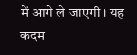में आगे ले जाएगी। यह कदम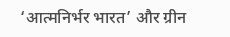‘आत्मनिर्भर भारत’ और ग्रीन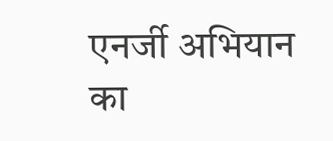एनर्जी अभियान का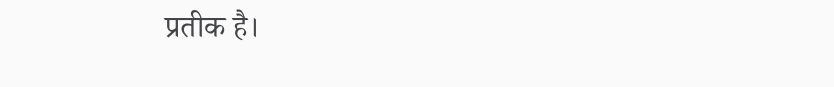प्रतीक है।